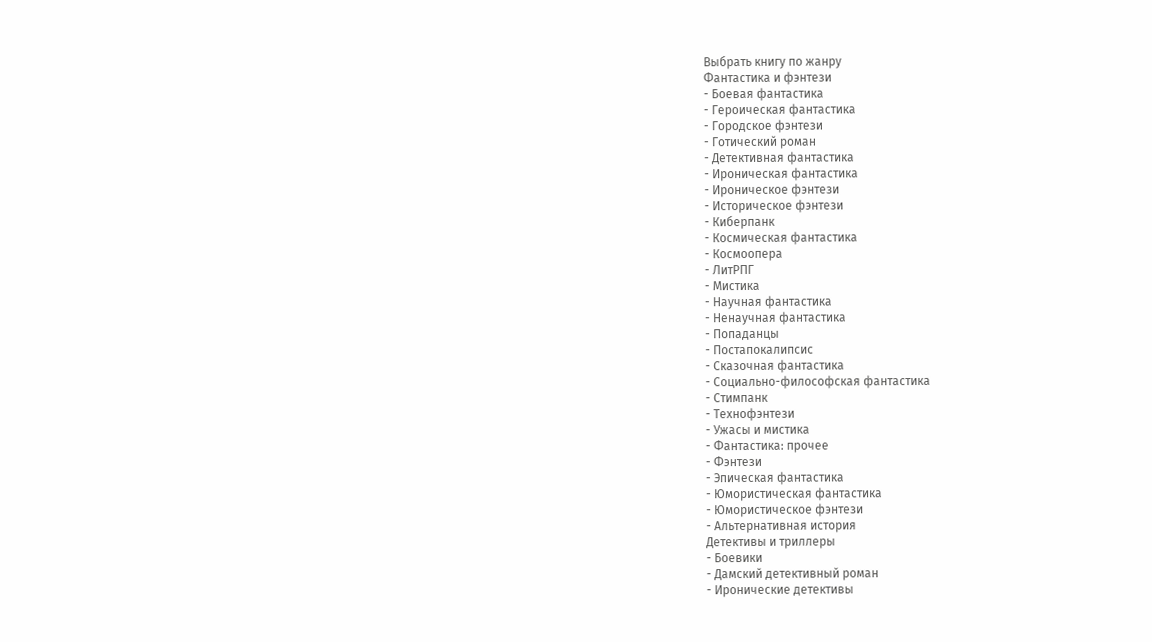Выбрать книгу по жанру
Фантастика и фэнтези
- Боевая фантастика
- Героическая фантастика
- Городское фэнтези
- Готический роман
- Детективная фантастика
- Ироническая фантастика
- Ироническое фэнтези
- Историческое фэнтези
- Киберпанк
- Космическая фантастика
- Космоопера
- ЛитРПГ
- Мистика
- Научная фантастика
- Ненаучная фантастика
- Попаданцы
- Постапокалипсис
- Сказочная фантастика
- Социально-философская фантастика
- Стимпанк
- Технофэнтези
- Ужасы и мистика
- Фантастика: прочее
- Фэнтези
- Эпическая фантастика
- Юмористическая фантастика
- Юмористическое фэнтези
- Альтернативная история
Детективы и триллеры
- Боевики
- Дамский детективный роман
- Иронические детективы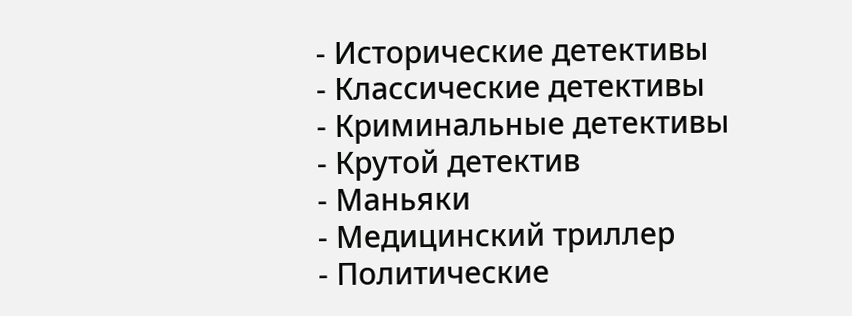- Исторические детективы
- Классические детективы
- Криминальные детективы
- Крутой детектив
- Маньяки
- Медицинский триллер
- Политические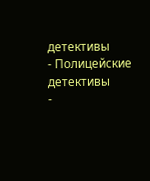детективы
- Полицейские детективы
-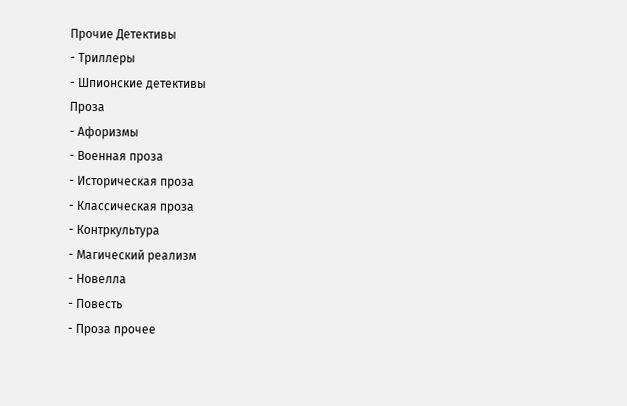Прочие Детективы
- Триллеры
- Шпионские детективы
Проза
- Афоризмы
- Военная проза
- Историческая проза
- Классическая проза
- Контркультура
- Магический реализм
- Новелла
- Повесть
- Проза прочее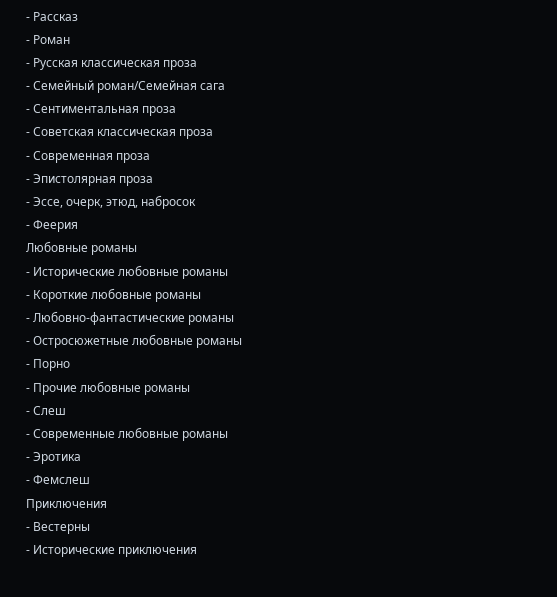- Рассказ
- Роман
- Русская классическая проза
- Семейный роман/Семейная сага
- Сентиментальная проза
- Советская классическая проза
- Современная проза
- Эпистолярная проза
- Эссе, очерк, этюд, набросок
- Феерия
Любовные романы
- Исторические любовные романы
- Короткие любовные романы
- Любовно-фантастические романы
- Остросюжетные любовные романы
- Порно
- Прочие любовные романы
- Слеш
- Современные любовные романы
- Эротика
- Фемслеш
Приключения
- Вестерны
- Исторические приключения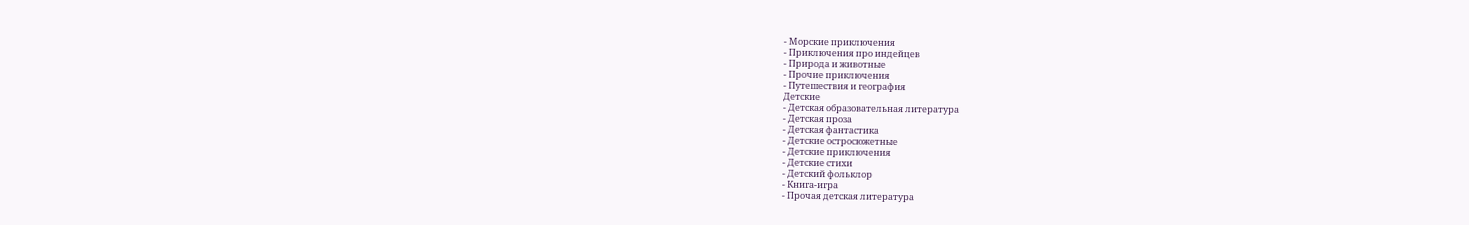- Морские приключения
- Приключения про индейцев
- Природа и животные
- Прочие приключения
- Путешествия и география
Детские
- Детская образовательная литература
- Детская проза
- Детская фантастика
- Детские остросюжетные
- Детские приключения
- Детские стихи
- Детский фольклор
- Книга-игра
- Прочая детская литература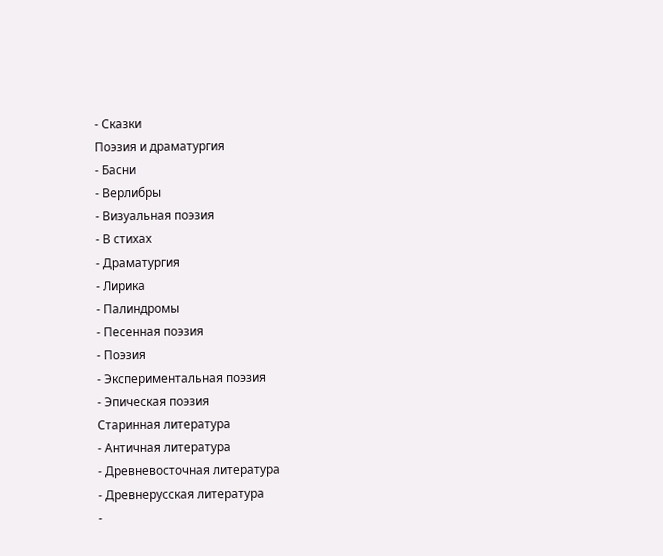- Сказки
Поэзия и драматургия
- Басни
- Верлибры
- Визуальная поэзия
- В стихах
- Драматургия
- Лирика
- Палиндромы
- Песенная поэзия
- Поэзия
- Экспериментальная поэзия
- Эпическая поэзия
Старинная литература
- Античная литература
- Древневосточная литература
- Древнерусская литература
-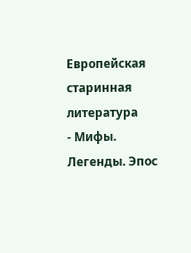Европейская старинная литература
- Мифы. Легенды. Эпос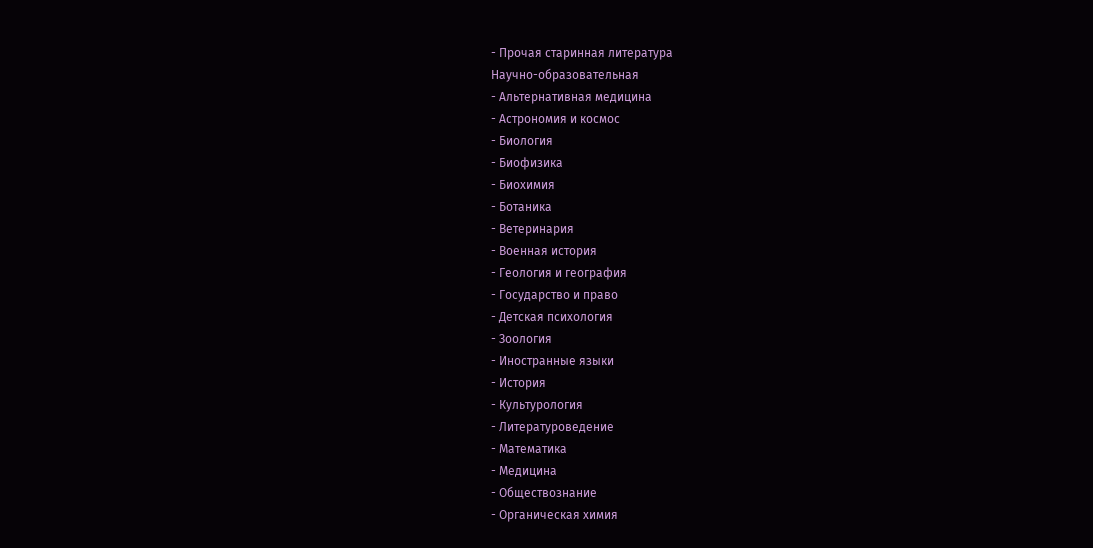- Прочая старинная литература
Научно-образовательная
- Альтернативная медицина
- Астрономия и космос
- Биология
- Биофизика
- Биохимия
- Ботаника
- Ветеринария
- Военная история
- Геология и география
- Государство и право
- Детская психология
- Зоология
- Иностранные языки
- История
- Культурология
- Литературоведение
- Математика
- Медицина
- Обществознание
- Органическая химия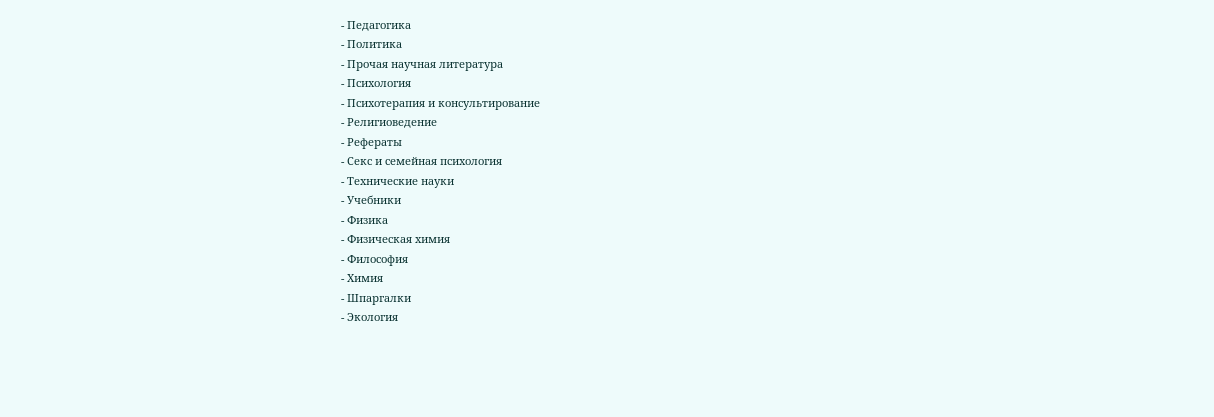- Педагогика
- Политика
- Прочая научная литература
- Психология
- Психотерапия и консультирование
- Религиоведение
- Рефераты
- Секс и семейная психология
- Технические науки
- Учебники
- Физика
- Физическая химия
- Философия
- Химия
- Шпаргалки
- Экология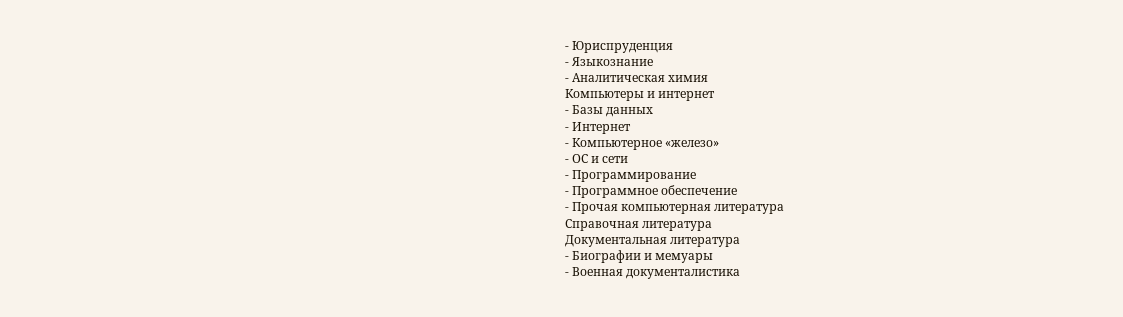- Юриспруденция
- Языкознание
- Аналитическая химия
Компьютеры и интернет
- Базы данных
- Интернет
- Компьютерное «железо»
- ОС и сети
- Программирование
- Программное обеспечение
- Прочая компьютерная литература
Справочная литература
Документальная литература
- Биографии и мемуары
- Военная документалистика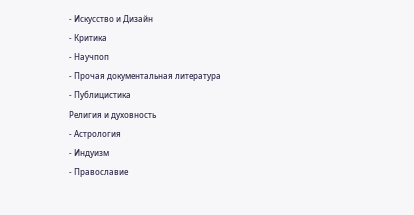- Искусство и Дизайн
- Критика
- Научпоп
- Прочая документальная литература
- Публицистика
Религия и духовность
- Астрология
- Индуизм
- Православие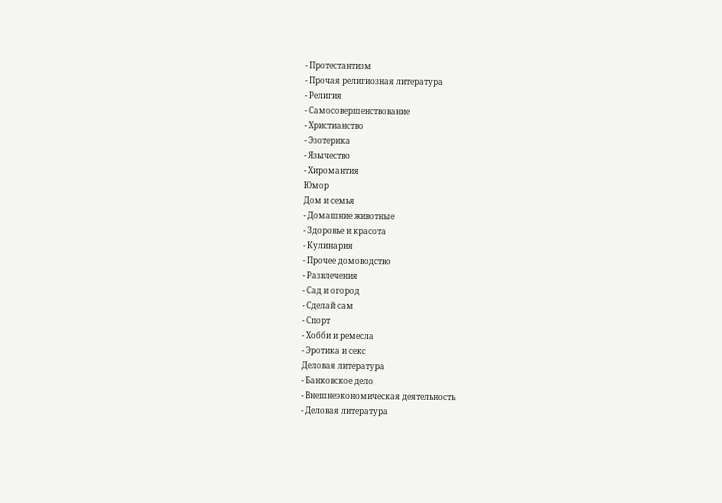- Протестантизм
- Прочая религиозная литература
- Религия
- Самосовершенствование
- Христианство
- Эзотерика
- Язычество
- Хиромантия
Юмор
Дом и семья
- Домашние животные
- Здоровье и красота
- Кулинария
- Прочее домоводство
- Развлечения
- Сад и огород
- Сделай сам
- Спорт
- Хобби и ремесла
- Эротика и секс
Деловая литература
- Банковское дело
- Внешнеэкономическая деятельность
- Деловая литература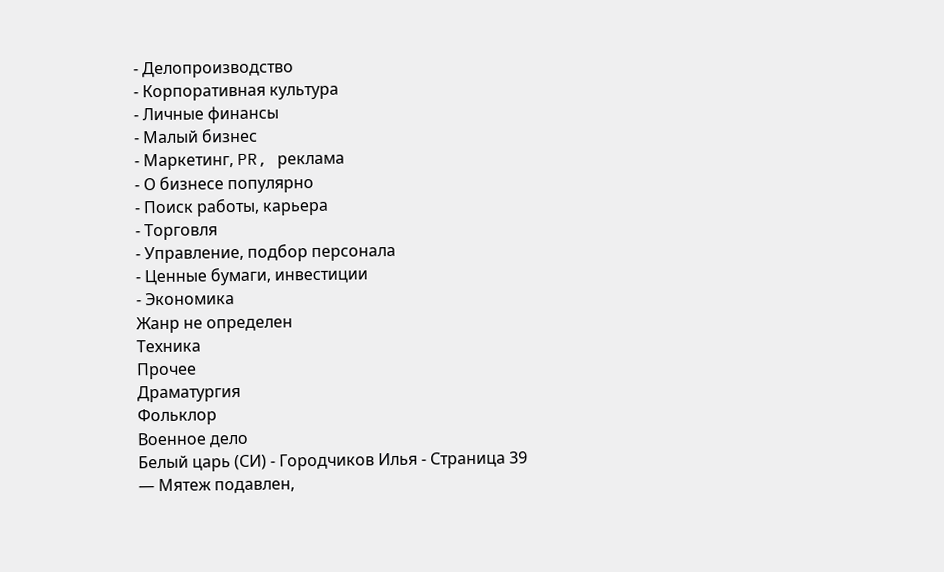- Делопроизводство
- Корпоративная культура
- Личные финансы
- Малый бизнес
- Маркетинг, PR, реклама
- О бизнесе популярно
- Поиск работы, карьера
- Торговля
- Управление, подбор персонала
- Ценные бумаги, инвестиции
- Экономика
Жанр не определен
Техника
Прочее
Драматургия
Фольклор
Военное дело
Белый царь (СИ) - Городчиков Илья - Страница 39
— Мятеж подавлен,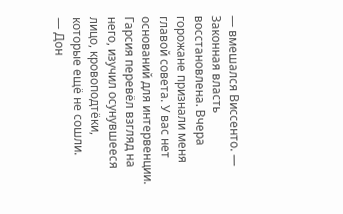— вмешался Виссенто. — Законная власть восстановлена. Вчера горожане признали меня главой совета. У вас нет оснований для интервенции.
Гарсия перевёл взгляд на него, изучил осунувшееся лицо, кровоподтёки, которые ещё не сошли.
— Дон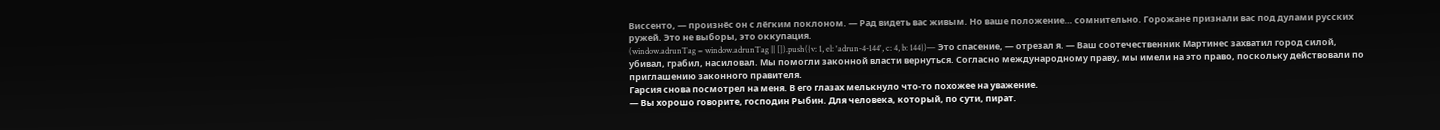Виссенто, — произнёс он с лёгким поклоном. — Рад видеть вас живым. Но ваше положение… сомнительно. Горожане признали вас под дулами русских ружей. Это не выборы, это оккупация.
(window.adrunTag = window.adrunTag || []).push({v: 1, el: 'adrun-4-144', c: 4, b: 144})— Это спасение, — отрезал я. — Ваш соотечественник Мартинес захватил город силой, убивал, грабил, насиловал. Мы помогли законной власти вернуться. Согласно международному праву, мы имели на это право, поскольку действовали по приглашению законного правителя.
Гарсия снова посмотрел на меня. В его глазах мелькнуло что-то похожее на уважение.
— Вы хорошо говорите, господин Рыбин. Для человека, который, по сути, пират.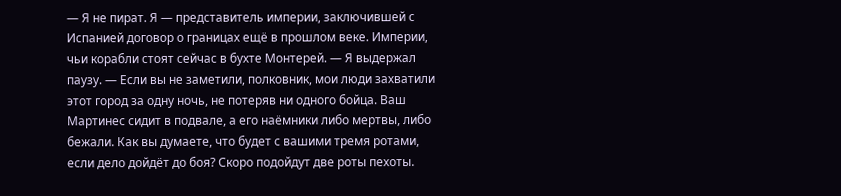— Я не пират. Я — представитель империи, заключившей с Испанией договор о границах ещё в прошлом веке. Империи, чьи корабли стоят сейчас в бухте Монтерей. — Я выдержал паузу. — Если вы не заметили, полковник, мои люди захватили этот город за одну ночь, не потеряв ни одного бойца. Ваш Мартинес сидит в подвале, а его наёмники либо мертвы, либо бежали. Как вы думаете, что будет с вашими тремя ротами, если дело дойдёт до боя? Скоро подойдут две роты пехоты.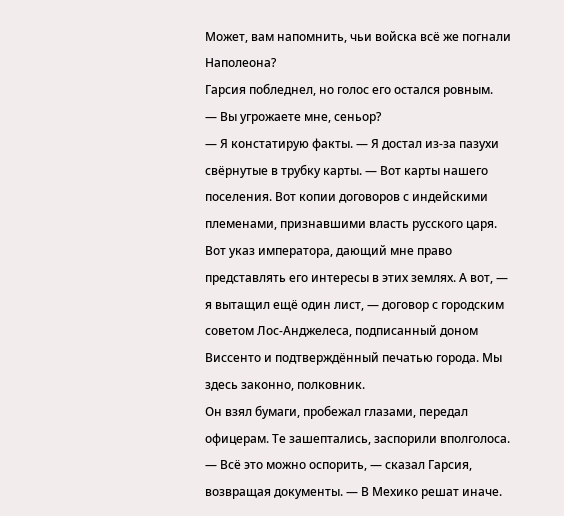Может, вам напомнить, чьи войска всё же погнали Наполеона?
Гарсия побледнел, но голос его остался ровным.
— Вы угрожаете мне, сеньор?
— Я констатирую факты. — Я достал из-за пазухи свёрнутые в трубку карты. — Вот карты нашего поселения. Вот копии договоров с индейскими племенами, признавшими власть русского царя. Вот указ императора, дающий мне право представлять его интересы в этих землях. А вот, — я вытащил ещё один лист, — договор с городским советом Лос-Анджелеса, подписанный доном Виссенто и подтверждённый печатью города. Мы здесь законно, полковник.
Он взял бумаги, пробежал глазами, передал офицерам. Те зашептались, заспорили вполголоса.
— Всё это можно оспорить, — сказал Гарсия, возвращая документы. — В Мехико решат иначе.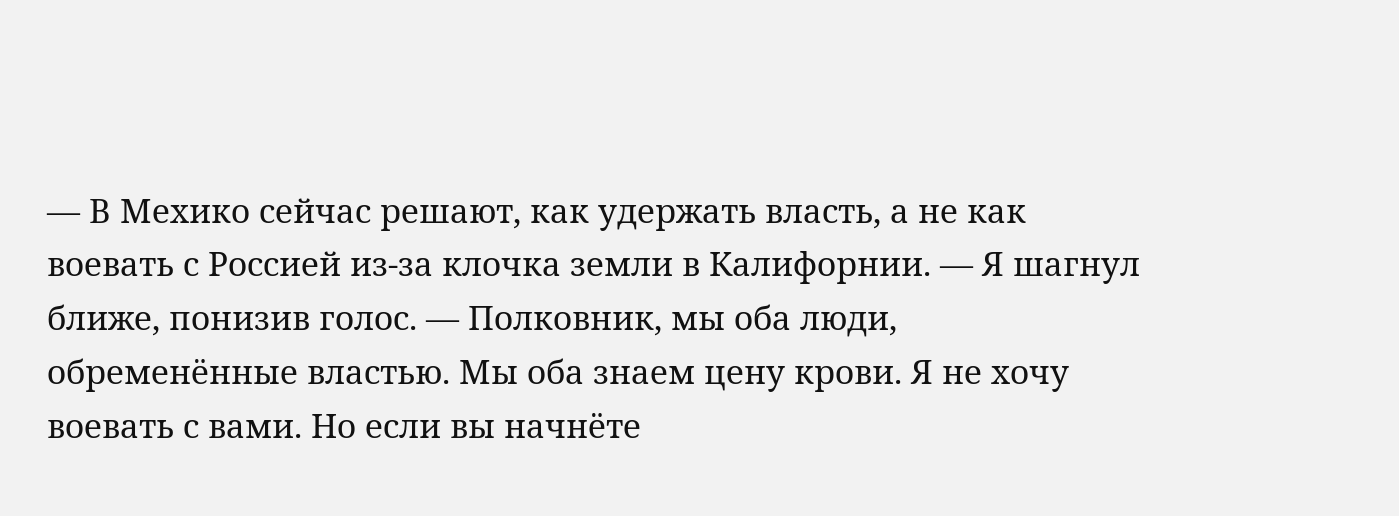— В Мехико сейчас решают, как удержать власть, а не как воевать с Россией из-за клочка земли в Калифорнии. — Я шагнул ближе, понизив голос. — Полковник, мы оба люди, обременённые властью. Мы оба знаем цену крови. Я не хочу воевать с вами. Но если вы начнёте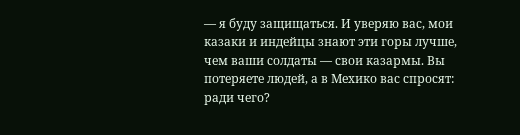— я буду защищаться. И уверяю вас, мои казаки и индейцы знают эти горы лучше, чем ваши солдаты — свои казармы. Вы потеряете людей, а в Мехико вас спросят: ради чего?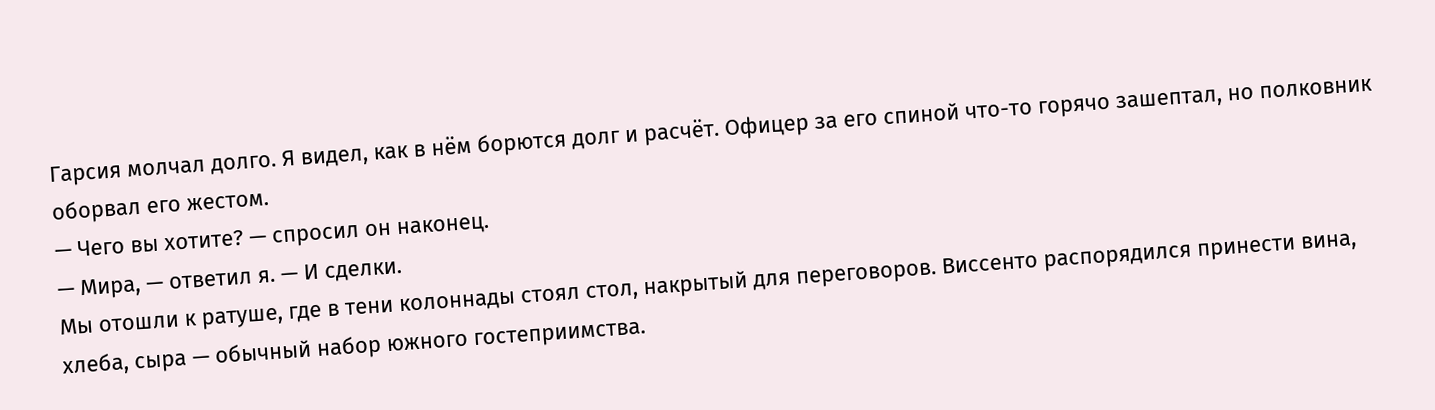Гарсия молчал долго. Я видел, как в нём борются долг и расчёт. Офицер за его спиной что-то горячо зашептал, но полковник оборвал его жестом.
— Чего вы хотите? — спросил он наконец.
— Мира, — ответил я. — И сделки.
Мы отошли к ратуше, где в тени колоннады стоял стол, накрытый для переговоров. Виссенто распорядился принести вина, хлеба, сыра — обычный набор южного гостеприимства.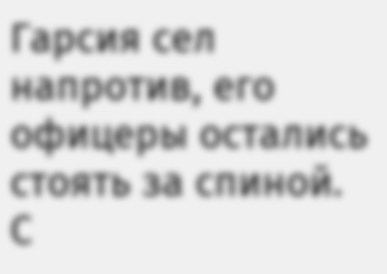Гарсия сел напротив, его офицеры остались стоять за спиной. С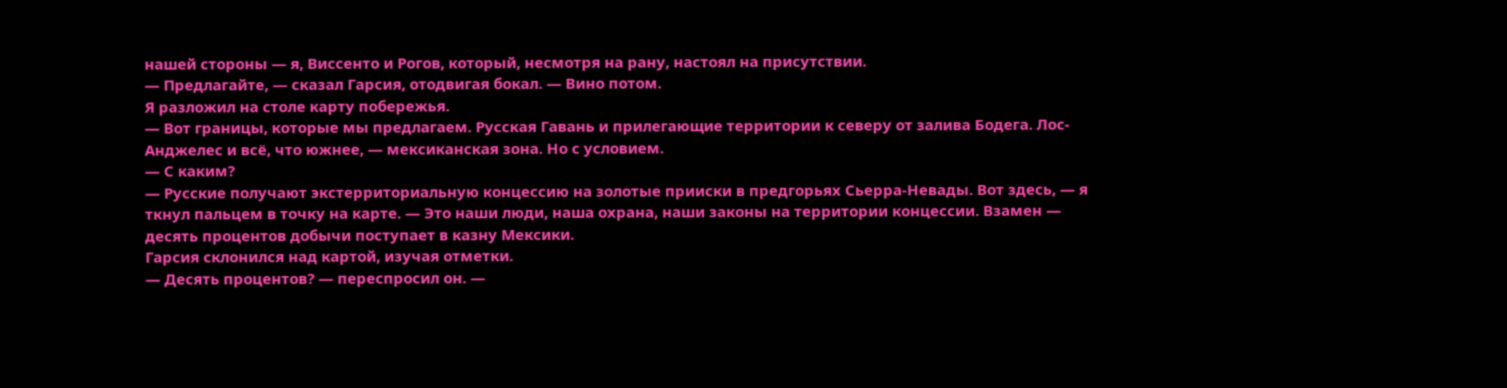нашей стороны — я, Виссенто и Рогов, который, несмотря на рану, настоял на присутствии.
— Предлагайте, — сказал Гарсия, отодвигая бокал. — Вино потом.
Я разложил на столе карту побережья.
— Вот границы, которые мы предлагаем. Русская Гавань и прилегающие территории к северу от залива Бодега. Лос-Анджелес и всё, что южнее, — мексиканская зона. Но с условием.
— С каким?
— Русские получают экстерриториальную концессию на золотые прииски в предгорьях Сьерра-Невады. Вот здесь, — я ткнул пальцем в точку на карте. — Это наши люди, наша охрана, наши законы на территории концессии. Взамен — десять процентов добычи поступает в казну Мексики.
Гарсия склонился над картой, изучая отметки.
— Десять процентов? — переспросил он. —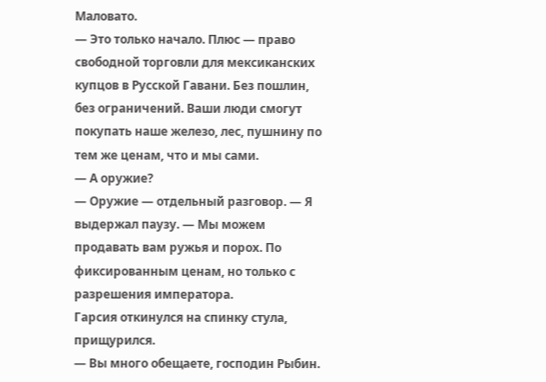Маловато.
— Это только начало. Плюс — право свободной торговли для мексиканских купцов в Русской Гавани. Без пошлин, без ограничений. Ваши люди смогут покупать наше железо, лес, пушнину по тем же ценам, что и мы сами.
— А оружие?
— Оружие — отдельный разговор. — Я выдержал паузу. — Мы можем продавать вам ружья и порох. По фиксированным ценам, но только с разрешения императора.
Гарсия откинулся на спинку стула, прищурился.
— Вы много обещаете, господин Рыбин.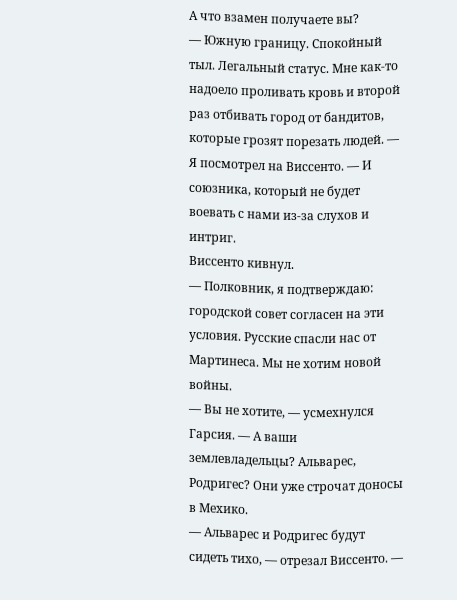А что взамен получаете вы?
— Южную границу. Спокойный тыл. Легальный статус. Мне как-то надоело проливать кровь и второй раз отбивать город от бандитов, которые грозят порезать людей. — Я посмотрел на Виссенто. — И союзника, который не будет воевать с нами из-за слухов и интриг.
Виссенто кивнул.
— Полковник, я подтверждаю: городской совет согласен на эти условия. Русские спасли нас от Мартинеса. Мы не хотим новой войны.
— Вы не хотите, — усмехнулся Гарсия. — А ваши землевладельцы? Альварес, Родригес? Они уже строчат доносы в Мехико.
— Альварес и Родригес будут сидеть тихо, — отрезал Виссенто. —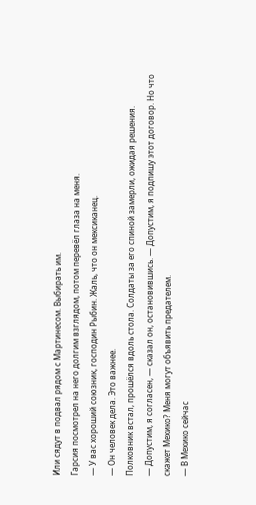Или сядут в подвал рядом с Мартинесом. Выбирать им.
Гарсия посмотрел на него долгим взглядом, потом перевёл глаза на меня.
— У вас хороший союзник, господин Рыбин. Жаль, что он мексиканец.
— Он человек дела. Это важнее.
Полковник встал, прошёлся вдоль стола. Солдаты за его спиной замерли, ожидая решения.
— Допустим, я согласен, — сказал он, остановившись. — Допустим, я подпишу этот договор. Но что скажет Мехико? Меня могут объявить предателем.
— В Мехико сейчас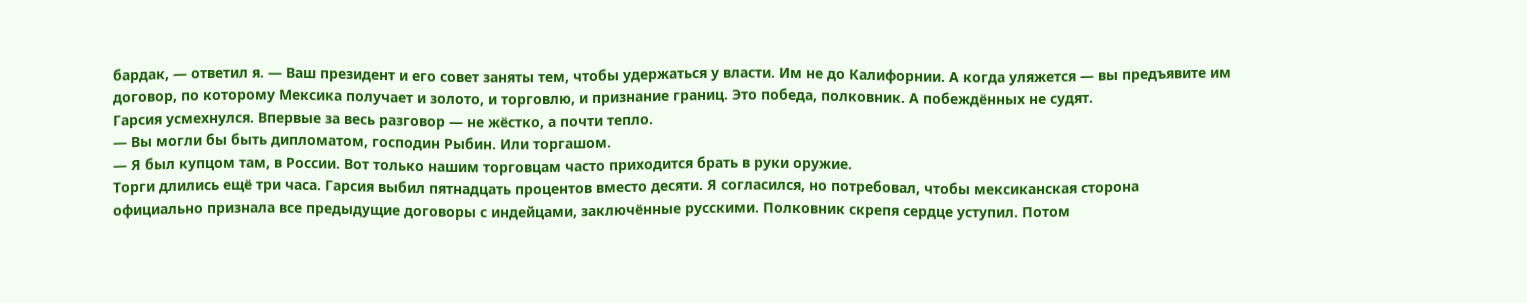бардак, — ответил я. — Ваш президент и его совет заняты тем, чтобы удержаться у власти. Им не до Калифорнии. А когда уляжется — вы предъявите им договор, по которому Мексика получает и золото, и торговлю, и признание границ. Это победа, полковник. А побеждённых не судят.
Гарсия усмехнулся. Впервые за весь разговор — не жёстко, а почти тепло.
— Вы могли бы быть дипломатом, господин Рыбин. Или торгашом.
— Я был купцом там, в России. Вот только нашим торговцам часто приходится брать в руки оружие.
Торги длились ещё три часа. Гарсия выбил пятнадцать процентов вместо десяти. Я согласился, но потребовал, чтобы мексиканская сторона официально признала все предыдущие договоры с индейцами, заключённые русскими. Полковник скрепя сердце уступил. Потом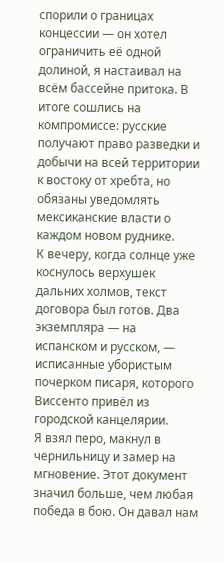спорили о границах концессии — он хотел ограничить её одной долиной, я настаивал на всём бассейне притока. В итоге сошлись на компромиссе: русские получают право разведки и добычи на всей территории к востоку от хребта, но обязаны уведомлять мексиканские власти о каждом новом руднике.
К вечеру, когда солнце уже коснулось верхушек дальних холмов, текст договора был готов. Два экземпляра — на испанском и русском, — исписанные убористым почерком писаря, которого Виссенто привёл из городской канцелярии.
Я взял перо, макнул в чернильницу и замер на мгновение. Этот документ значил больше, чем любая победа в бою. Он давал нам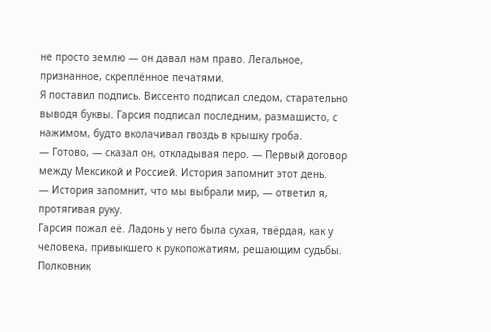не просто землю — он давал нам право. Легальное, признанное, скреплённое печатями.
Я поставил подпись. Виссенто подписал следом, старательно выводя буквы. Гарсия подписал последним, размашисто, с нажимом, будто вколачивал гвоздь в крышку гроба.
— Готово, — сказал он, откладывая перо. — Первый договор между Мексикой и Россией. История запомнит этот день.
— История запомнит, что мы выбрали мир, — ответил я, протягивая руку.
Гарсия пожал её. Ладонь у него была сухая, твёрдая, как у человека, привыкшего к рукопожатиям, решающим судьбы. Полковник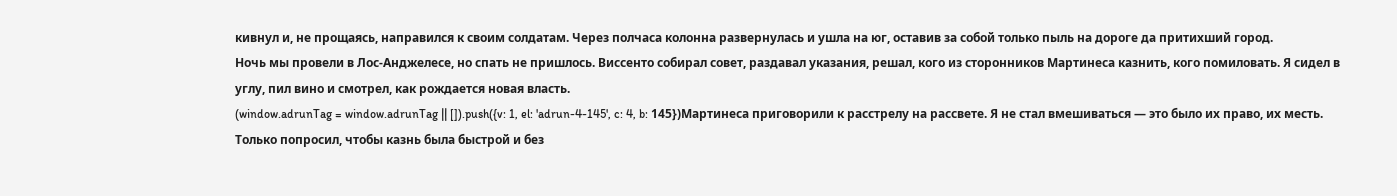кивнул и, не прощаясь, направился к своим солдатам. Через полчаса колонна развернулась и ушла на юг, оставив за собой только пыль на дороге да притихший город.
Ночь мы провели в Лос-Анджелесе, но спать не пришлось. Виссенто собирал совет, раздавал указания, решал, кого из сторонников Мартинеса казнить, кого помиловать. Я сидел в углу, пил вино и смотрел, как рождается новая власть.
(window.adrunTag = window.adrunTag || []).push({v: 1, el: 'adrun-4-145', c: 4, b: 145})Мартинеса приговорили к расстрелу на рассвете. Я не стал вмешиваться — это было их право, их месть. Только попросил, чтобы казнь была быстрой и без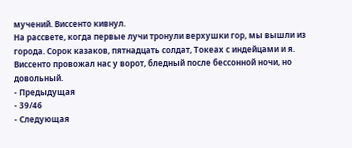мучений. Виссенто кивнул.
На рассвете, когда первые лучи тронули верхушки гор, мы вышли из города. Сорок казаков, пятнадцать солдат, Токеах с индейцами и я. Виссенто провожал нас у ворот, бледный после бессонной ночи, но довольный.
- Предыдущая
- 39/46
- Следующая